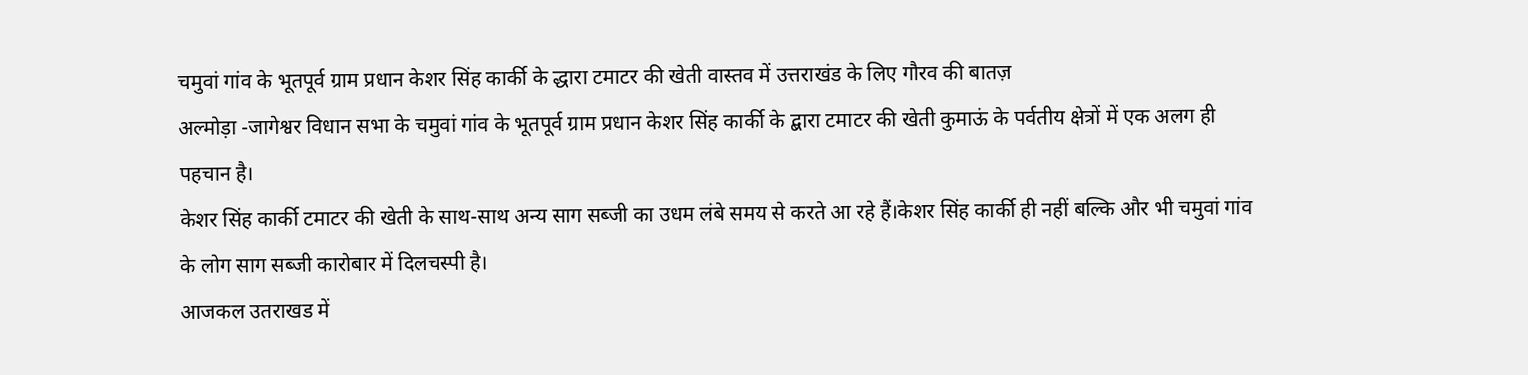चमुवां गांव के भूतपूर्व ग्राम प्रधान केशर सिंह कार्की के द्धारा टमाटर की खेती वास्तव में उत्तराखंड के लिए गौरव की बातज़
अल्मोड़ा -जागेश्वर विधान सभा के चमुवां गांव के भूतपूर्व ग्राम प्रधान केशर सिंह कार्की के द्बारा टमाटर की खेती कुमाऊं के पर्वतीय क्षेत्रों में एक अलग ही पहचान है।
केशर सिंह कार्की टमाटर की खेती के साथ-साथ अन्य साग सब्जी का उधम लंबे समय से करते आ रहे हैं।केशर सिंह कार्की ही नहीं बल्कि और भी चमुवां गांव के लोग साग सब्जी कारोबार में दिलचस्पी है।
आजकल उतराखड में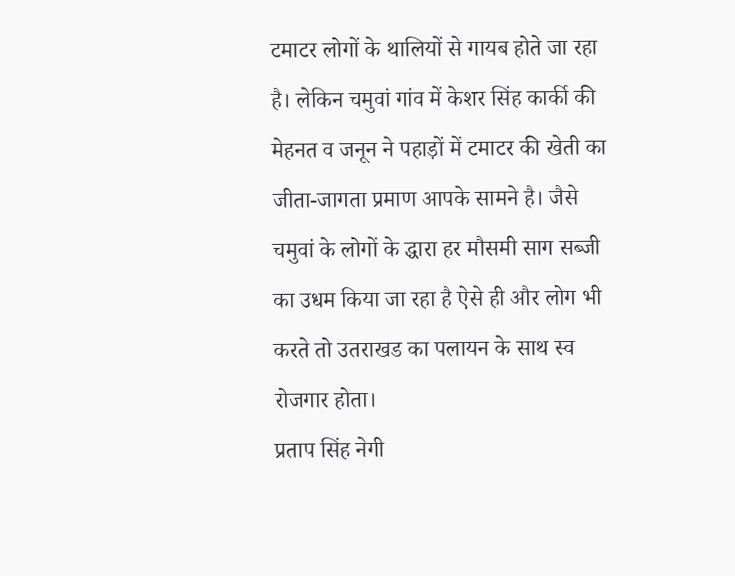टमाटर लोगों के थालियों से गायब होते जा रहा है। लेकिन चमुवां गांव में केशर सिंह कार्की की मेहनत व जनून ने पहाड़ों में टमाटर की खेती का जीता-जागता प्रमाण आपके सामने है। जैसे चमुवां के लोगों के द्धारा हर मौसमी साग सब्जी का उधम किया जा रहा है ऐसे ही और लोग भी करते तो उतराखड का पलायन के साथ स्व रोजगार होता।
प्रताप सिंह नेगी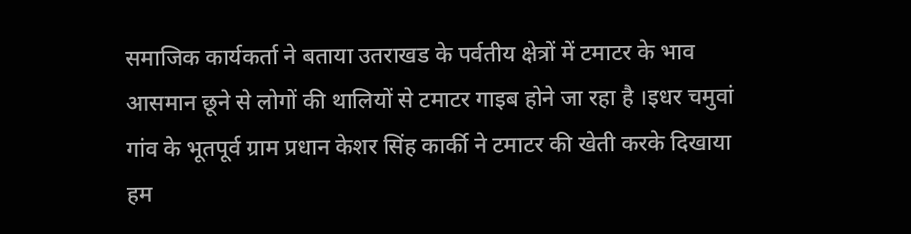समाजिक कार्यकर्ता ने बताया उतराखड के पर्वतीय क्षेत्रों में टमाटर के भाव आसमान छूने से लोगों की थालियों से टमाटर गाइब होने जा रहा है ।इधर चमुवां गांव के भूतपूर्व ग्राम प्रधान केशर सिंह कार्की ने टमाटर की खेती करके दिखाया हम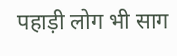पहाड़ी लोग भी साग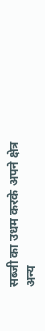सब्जी का उधम करके अपने क्षेत्र अन्य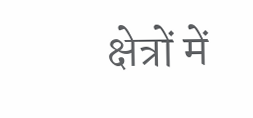क्षेत्रों में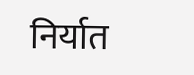निर्यात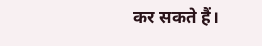कर सकते हैं।